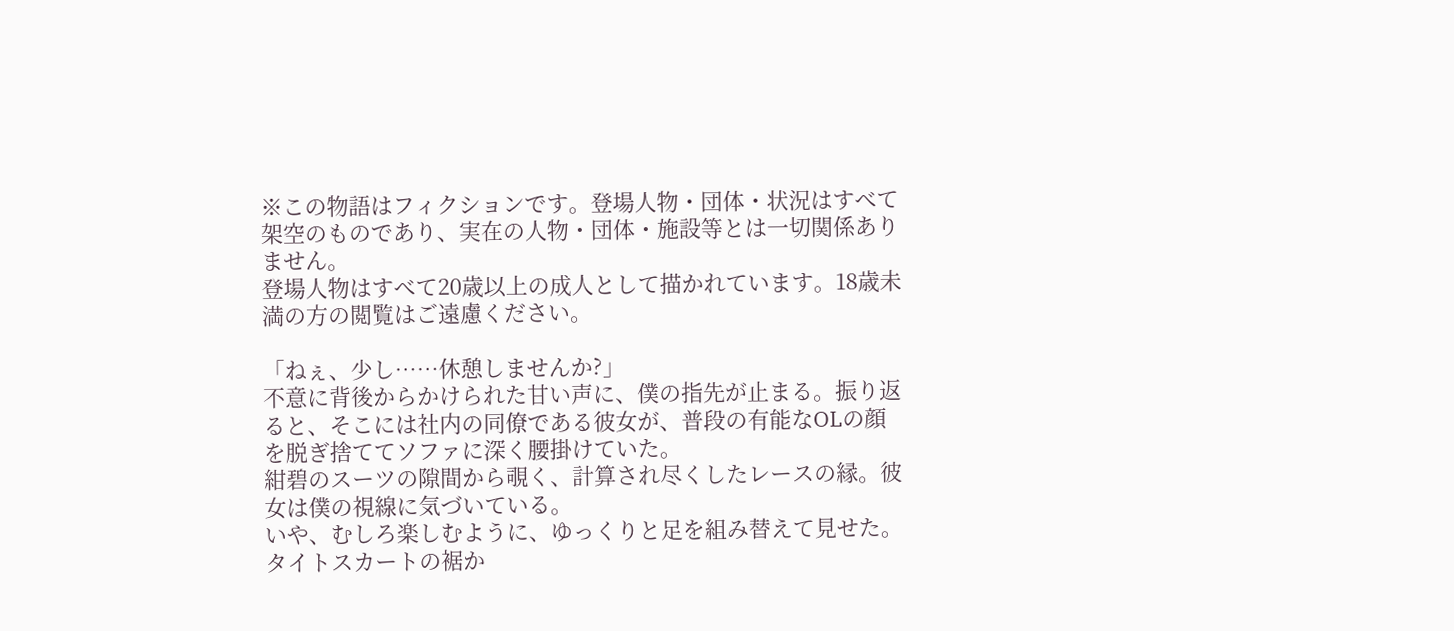※この物語はフィクションです。登場人物・団体・状況はすべて架空のものであり、実在の人物・団体・施設等とは一切関係ありません。
登場人物はすべて20歳以上の成人として描かれています。18歳未満の方の閲覧はご遠慮ください。

「ねぇ、少し……休憩しませんか?」
不意に背後からかけられた甘い声に、僕の指先が止まる。振り返ると、そこには社内の同僚である彼女が、普段の有能なOLの顔を脱ぎ捨ててソファに深く腰掛けていた。
紺碧のスーツの隙間から覗く、計算され尽くしたレースの縁。彼女は僕の視線に気づいている。
いや、むしろ楽しむように、ゆっくりと足を組み替えて見せた。タイトスカートの裾か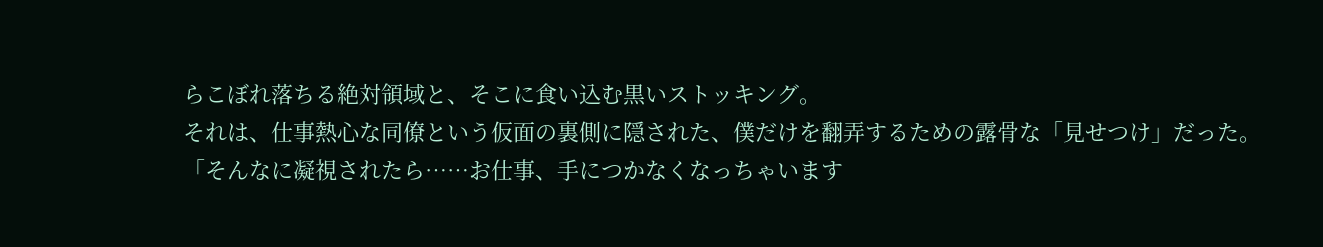らこぼれ落ちる絶対領域と、そこに食い込む黒いストッキング。
それは、仕事熱心な同僚という仮面の裏側に隠された、僕だけを翻弄するための露骨な「見せつけ」だった。
「そんなに凝視されたら……お仕事、手につかなくなっちゃいます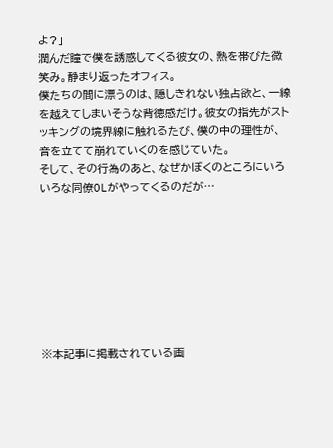よ?」
潤んだ瞳で僕を誘惑してくる彼女の、熱を帯びた微笑み。静まり返ったオフィス。
僕たちの間に漂うのは、隠しきれない独占欲と、一線を越えてしまいそうな背徳感だけ。彼女の指先がストッキングの境界線に触れるたび、僕の中の理性が、音を立てて崩れていくのを感じていた。
そして、その行為のあと、なぜかぼくのところにいろいろな同僚OLがやってくるのだが…








※本記事に掲載されている画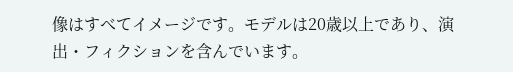像はすべてイメージです。モデルは20歳以上であり、演出・フィクションを含んでいます。